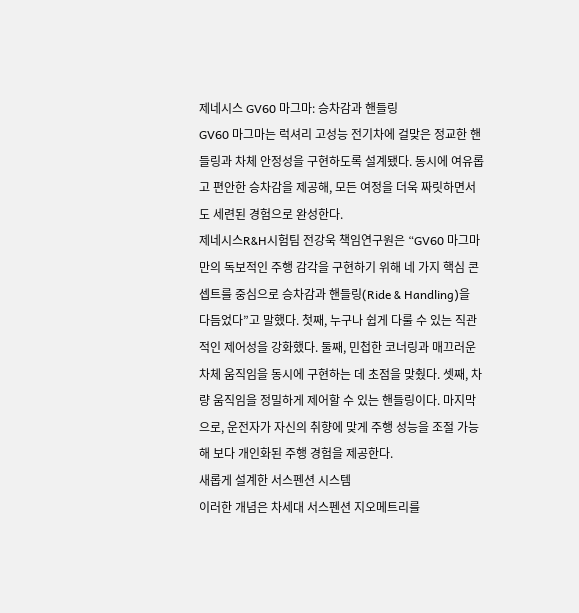제네시스 GV60 마그마: 승차감과 핸들링
GV60 마그마는 럭셔리 고성능 전기차에 걸맞은 정교한 핸들링과 차체 안정성을 구현하도록 설계됐다. 동시에 여유롭고 편안한 승차감을 제공해, 모든 여정을 더욱 짜릿하면서도 세련된 경험으로 완성한다.
제네시스R&H시험팀 전강욱 책임연구원은 “GV60 마그마만의 독보적인 주행 감각을 구현하기 위해 네 가지 핵심 콘셉트를 중심으로 승차감과 핸들링(Ride & Handling)을 다듬었다”고 말했다. 첫째, 누구나 쉽게 다룰 수 있는 직관적인 제어성을 강화했다. 둘째, 민첩한 코너링과 매끄러운 차체 움직임을 동시에 구현하는 데 초점을 맞췄다. 셋째, 차량 움직임을 정밀하게 제어할 수 있는 핸들링이다. 마지막으로, 운전자가 자신의 취향에 맞게 주행 성능을 조절 가능해 보다 개인화된 주행 경험을 제공한다.
새롭게 설계한 서스펜션 시스템
이러한 개념은 차세대 서스펜션 지오메트리를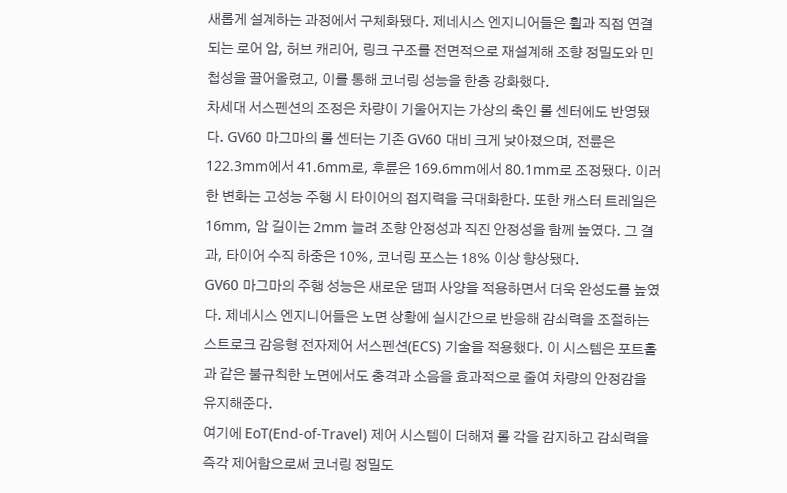새롭게 설계하는 과정에서 구체화됐다. 제네시스 엔지니어들은 휠과 직접 연결되는 로어 암, 허브 캐리어, 링크 구조를 전면적으로 재설계해 조향 정밀도와 민첩성을 끌어올렸고, 이를 통해 코너링 성능을 한층 강화했다.
차세대 서스펜션의 조정은 차량이 기울어지는 가상의 축인 롤 센터에도 반영됐다. GV60 마그마의 롤 센터는 기존 GV60 대비 크게 낮아졌으며, 전륜은 122.3mm에서 41.6mm로, 후륜은 169.6mm에서 80.1mm로 조정됐다. 이러한 변화는 고성능 주행 시 타이어의 접지력을 극대화한다. 또한 캐스터 트레일은 16mm, 암 길이는 2mm 늘려 조향 안정성과 직진 안정성을 함께 높였다. 그 결과, 타이어 수직 하중은 10%, 코너링 포스는 18% 이상 향상됐다.
GV60 마그마의 주행 성능은 새로운 댐퍼 사양을 적용하면서 더욱 완성도를 높였다. 제네시스 엔지니어들은 노면 상황에 실시간으로 반응해 감쇠력을 조절하는 스트로크 감응형 전자제어 서스펜션(ECS) 기술을 적용했다. 이 시스템은 포트홀과 같은 불규칙한 노면에서도 충격과 소음을 효과적으로 줄여 차량의 안정감을 유지해준다.
여기에 EoT(End-of-Travel) 제어 시스템이 더해져 롤 각을 감지하고 감쇠력을 즉각 제어함으로써 코너링 정밀도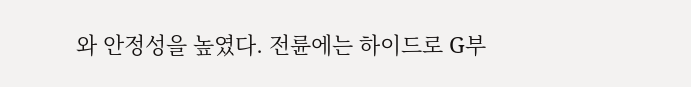와 안정성을 높였다. 전륜에는 하이드로 G부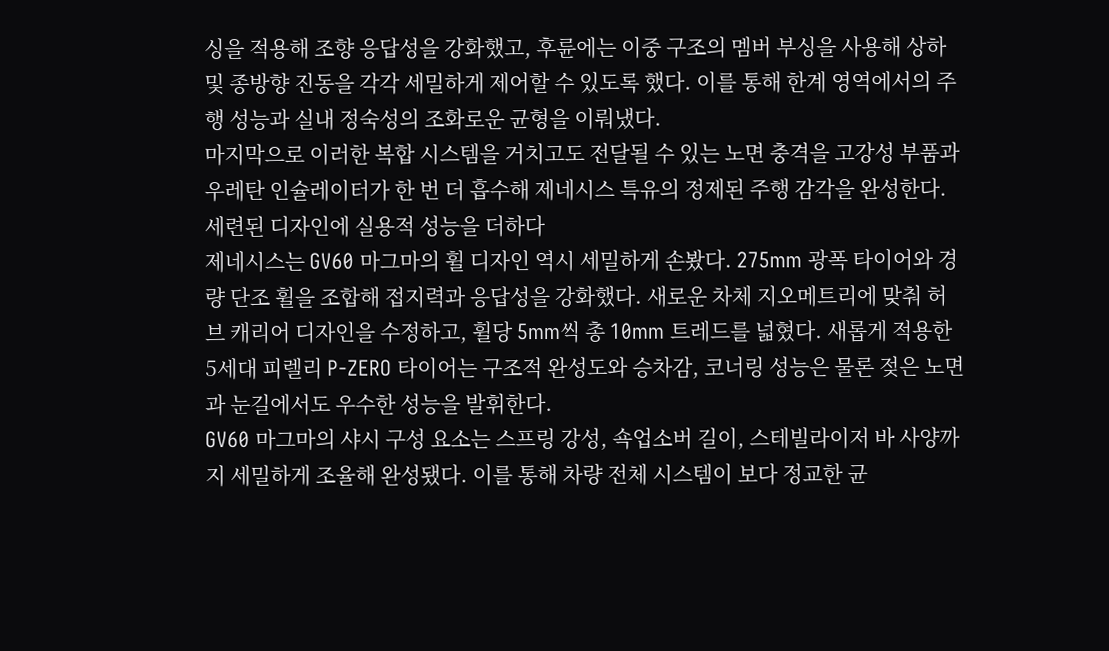싱을 적용해 조향 응답성을 강화했고, 후륜에는 이중 구조의 멤버 부싱을 사용해 상하 및 종방향 진동을 각각 세밀하게 제어할 수 있도록 했다. 이를 통해 한계 영역에서의 주행 성능과 실내 정숙성의 조화로운 균형을 이뤄냈다.
마지막으로 이러한 복합 시스템을 거치고도 전달될 수 있는 노면 충격을 고강성 부품과 우레탄 인슐레이터가 한 번 더 흡수해 제네시스 특유의 정제된 주행 감각을 완성한다.
세련된 디자인에 실용적 성능을 더하다
제네시스는 GV60 마그마의 휠 디자인 역시 세밀하게 손봤다. 275mm 광폭 타이어와 경량 단조 휠을 조합해 접지력과 응답성을 강화했다. 새로운 차체 지오메트리에 맞춰 허브 캐리어 디자인을 수정하고, 휠당 5mm씩 총 10mm 트레드를 넓혔다. 새롭게 적용한 5세대 피렐리 P-ZERO 타이어는 구조적 완성도와 승차감, 코너링 성능은 물론 젖은 노면과 눈길에서도 우수한 성능을 발휘한다.
GV60 마그마의 샤시 구성 요소는 스프링 강성, 쇽업소버 길이, 스테빌라이저 바 사양까지 세밀하게 조율해 완성됐다. 이를 통해 차량 전체 시스템이 보다 정교한 균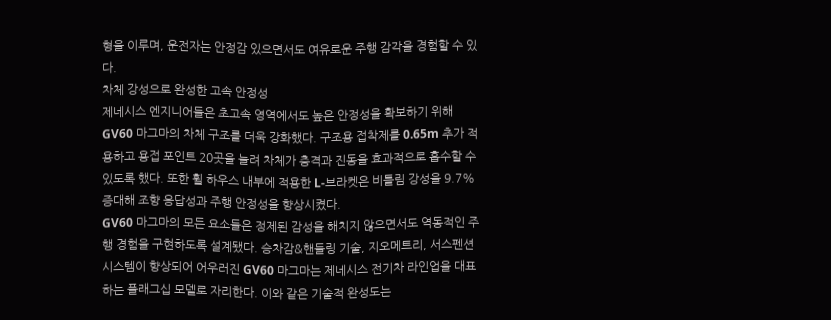형을 이루며, 운전자는 안정감 있으면서도 여유로운 주행 감각을 경험할 수 있다.
차체 강성으로 완성한 고속 안정성
제네시스 엔지니어들은 초고속 영역에서도 높은 안정성을 확보하기 위해 GV60 마그마의 차체 구조를 더욱 강화했다. 구조용 접착제를 0.65m 추가 적용하고 용접 포인트 20곳을 늘려 차체가 충격과 진동을 효과적으로 흡수할 수 있도록 했다. 또한 휠 하우스 내부에 적용한 L-브라켓은 비틀림 강성을 9.7% 증대해 조향 응답성과 주행 안정성을 향상시켰다.
GV60 마그마의 모든 요소들은 정제된 감성을 해치지 않으면서도 역동적인 주행 경험을 구현하도록 설계됐다. 승차감&핸들링 기술, 지오메트리, 서스펜션 시스템이 향상되어 어우러진 GV60 마그마는 제네시스 전기차 라인업을 대표하는 플래그십 모델로 자리한다. 이와 같은 기술적 완성도는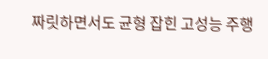짜릿하면서도 균형 잡힌 고성능 주행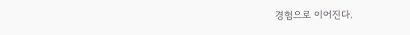경험으로 이어진다.